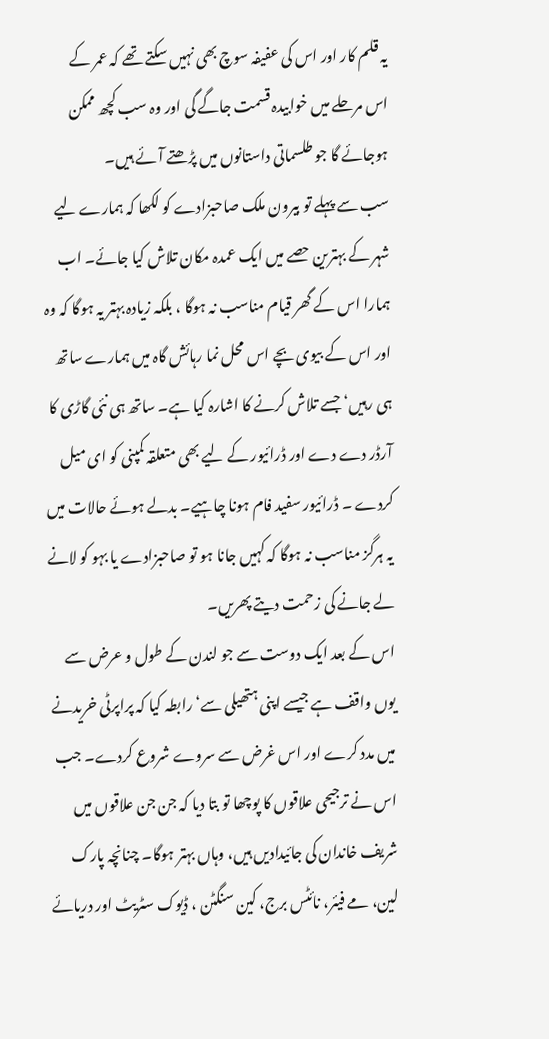یہ قلم کار اور اس کی عفیفہ سوچ بھی نہیں سکتے تھے کہ عمر کے اس مرحلے میں خوابیدہ قسمت جاگے گی اور وہ سب کچھ ممکن ہوجائے گا جو طلسماتی داستانوں میں پڑھتے آئے ہیں۔
سب سے پہلے تو بیرون ملک صاحبزادے کو لکھا کہ ہمارے لیے شہر کے بہترین حصے میں ایک عمدہ مکان تلاش کیا جائے۔ اب ہمارا اس کے گھر قیام مناسب نہ ہوگا ، بلکہ زیادہ بہتر یہ ہوگا کہ وہ اور اس کے بیوی بچے اس محل نما رہائش گاہ میں ہمارے ساتھ ہی رہیں‘ جسے تلاش کرنے کا اشارہ کیا ہے۔ ساتھ ہی نئی گاڑی کا آرڈر دے دے اور ڈرائیور کے لیے بھی متعلقہ کمپنی کو ای میل کردے ۔ ڈرائیور سفید فام ہونا چاہیے۔ بدلے ہوئے حالات میں یہ ہرگز مناسب نہ ہوگا کہ کہیں جانا ہو تو صاحبزادے یا بہو کو لانے لے جانے کی زحمت دیتے پھریں۔
اس کے بعد ایک دوست سے جو لندن کے طول و عرض سے یوں واقف ہے جیسے اپنی ہتھیلی سے‘ رابطہ کیا کہ پراپرٹی خریدنے میں مدد کرے اور اس غرض سے سروے شروع کردے۔ جب اس نے ترجیحی علاقوں کا پوچھا تو بتا دیا کہ جن جن علاقوں میں شریف خاندان کی جائیدادیں ہیں، وہاں بہتر ہوگا۔ چنانچہ پارک لین، مے فیئر، نائٹس برج، کین سنگٹن ، ڈیوک سٹریٹ اور دریائے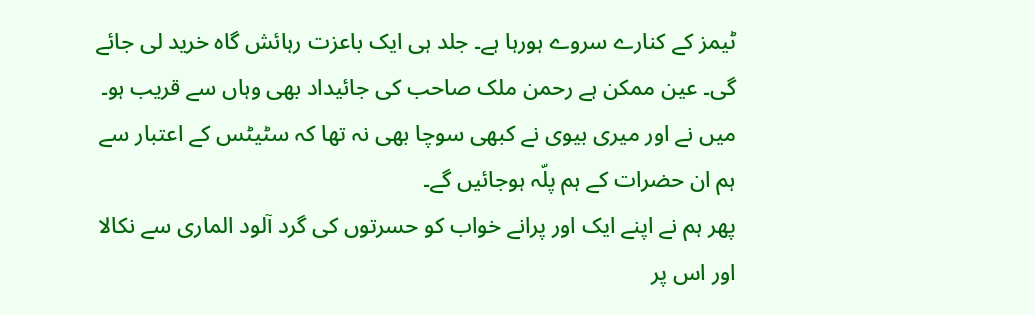ٹیمز کے کنارے سروے ہورہا ہے۔ جلد ہی ایک باعزت رہائش گاہ خرید لی جائے گی۔ عین ممکن ہے رحمن ملک صاحب کی جائیداد بھی وہاں سے قریب ہو۔ میں نے اور میری بیوی نے کبھی سوچا بھی نہ تھا کہ سٹیٹس کے اعتبار سے ہم ان حضرات کے ہم پلّہ ہوجائیں گے۔
پھر ہم نے اپنے ایک اور پرانے خواب کو حسرتوں کی گرد آلود الماری سے نکالا اور اس پر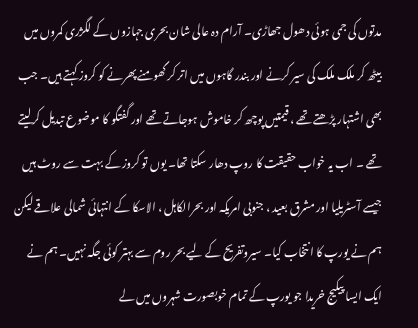مدتوں کی جمی ہوئی دھول جھاڑی۔ آرام دہ عالی شان بحری جہازوں کے لگژری کمروں میں بیٹھ کر ملک ملک کی سیر کرنے اور بندر گاہوں میں اتر کر گھومنے پھرنے کو کروز کہتے ہیں۔ جب بھی اشتہار پڑھتے تھے ، قیمتیں پوچھ کر خاموش ہوجاتے تھے اور گفتگو کا موضوع تبدیل کرلیتے تھے ۔ اب یہ خواب حقیقت کا روپ دھار سکتا تھا۔ یوں تو کروز کے بہت سے روٹ ہیں جیسے آسٹریلیا اور مشرق بعید ، جنوبی امریکہ اور بحرالکاہل ، الاسکا کے انتہائی شمالی علاقے لیکن ہم نے یورپ کا انتخاب کیا۔ سیروتفریح کے لیے بحر روم سے بہتر کوئی جگہ نہیں۔ ہم نے ایک ایسا پیکیج خریدا جو یورپ کے تمام خوبصورت شہروں میں لے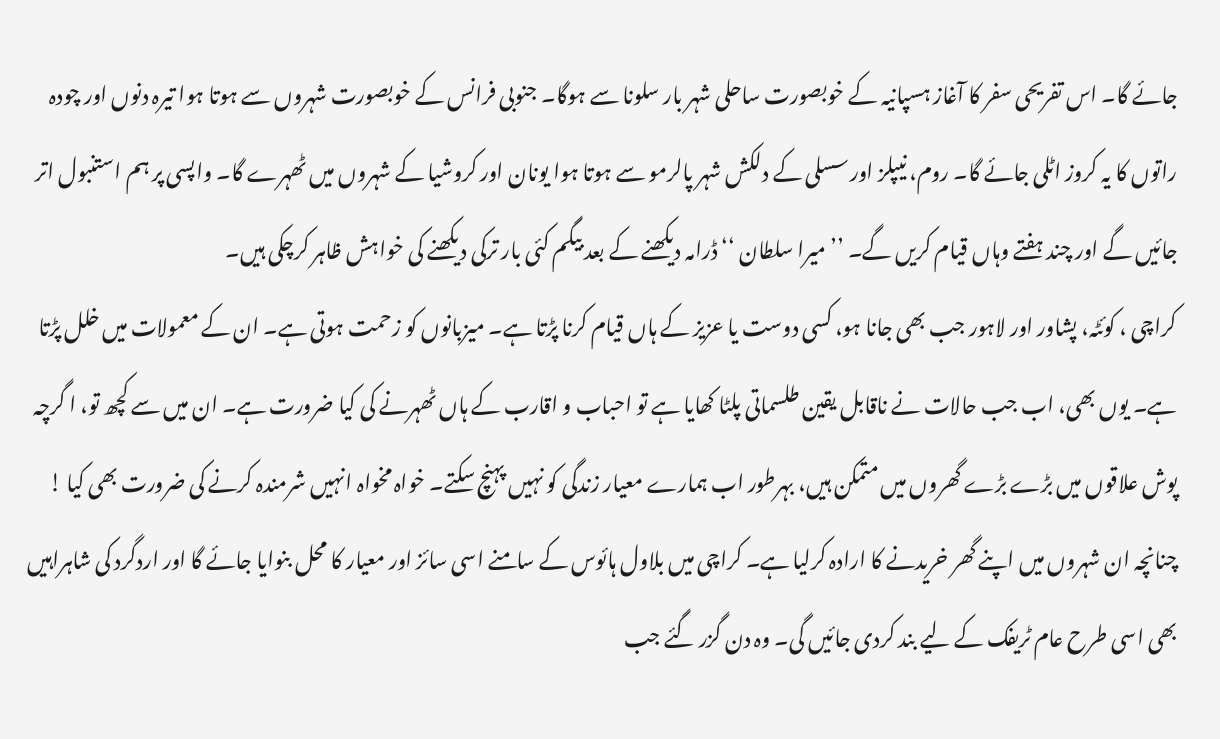جائے گا۔ اس تفریحی سفر کا آغاز ہسپانیہ کے خوبصورت ساحلی شہر بار سلونا سے ہوگا۔ جنوبی فرانس کے خوبصورت شہروں سے ہوتا ہوا تیرہ دنوں اور چودہ راتوں کا یہ کروز اٹلی جائے گا۔ روم، نیپلز اور سسلی کے دلکش شہر پالرمو سے ہوتا ہوا یونان اور کروشیا کے شہروں میں ٹھہرے گا۔ واپسی پر ہم استنبول اتر جائیں گے اور چند ہفتے وہاں قیام کریں گے۔ ’’ میرا سلطان ‘‘ ڈرامہ دیکھنے کے بعد بیگم کئی بار ترکی دیکھنے کی خواہش ظاہر کرچکی ہیں۔
کراچی ، کوئٹہ، پشاور اور لاہور جب بھی جانا ہو، کسی دوست یا عزیز کے ہاں قیام کرنا پڑتا ہے۔ میزبانوں کو زحمت ہوتی ہے۔ ان کے معمولات میں خلل پڑتا ہے۔ یوں بھی، اب جب حالات نے ناقابل یقین طلسماتی پلٹا کھایا ہے تو احباب و اقارب کے ہاں ٹھہرنے کی کیا ضرورت ہے۔ ان میں سے کچھ تو، ا گرچہ پوش علاقوں میں بڑے بڑے گھروں میں متمکن ہیں، بہرطور اب ہمارے معیار زندگی کو نہیں پہنچ سکتے۔ خواہ مخواہ انہیں شرمندہ کرنے کی ضرورت بھی کیا ! چنانچہ ان شہروں میں اپنے گھر خریدنے کا ارادہ کرلیا ہے۔ کراچی میں بلاول ہائوس کے سامنے اسی سائز اور معیار کا محل بنوایا جائے گا اور اردگرد کی شاہراہیں بھی اسی طرح عام ٹریفک کے لیے بند کردی جائیں گی۔ وہ دن گزر گئے جب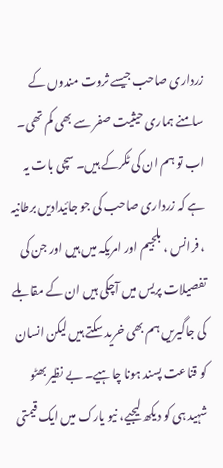زرداری صاحب جیسے ثروت مندوں کے سامنے ہماری حیثیت صفر سے بھی کم تھی۔ اب تو ہم ان کی ٹکرکے ہیں۔ سچی بات یہ ہے کہ زرداری صاحب کی جو جائیدادیں برطانیہ ، فرانس ، بلجیم اور امریکہ میں ہیں اور جن کی تفصیلات پریس میں آچکی ہیں ان کے مقابلے کی جاگیریں ہم بھی خرید سکتے ہیں لیکن انسان کو قناعت پسند ہونا چاہیے۔ بے نظیر بھٹو شہید ہی کو دیکھ لیجیے، نیو یارک میں ایک قیمتی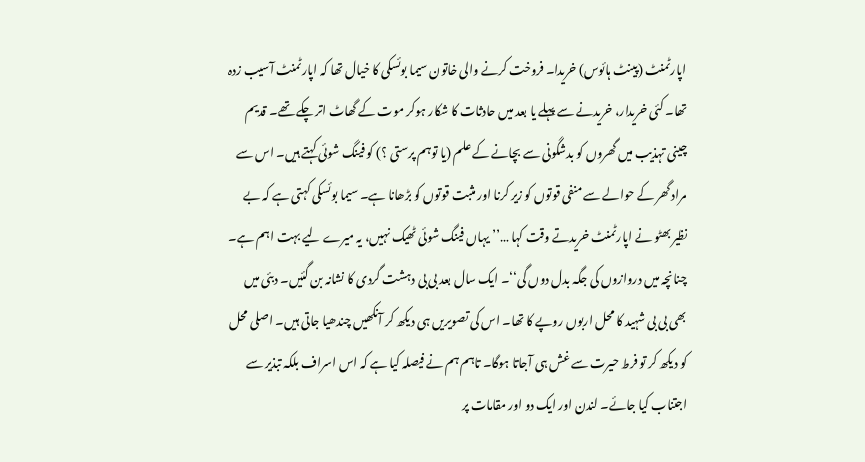اپارٹمنٹ (پینٹ ہائوس) خریدا۔ فروخت کرنے والی خاتون سیما بوئسکی کا خیال تھا کہ اپارٹمنٹ آسیب زدہ تھا۔ کئی خریدار، خریدنے سے پہلے یا بعد میں حادثات کا شکار ہوکر موت کے گھاٹ اتر چکے تھے۔ قدیم چینی تہذیب میں گھروں کو بدشگونی سے بچانے کے علم (یا توہم پرستی ؟) کو فینگ شوئی کہتے ہیں۔ اس سے مراد گھر کے حوالے سے منفی قوتوں کو زیر کرنا اور مثبت قوتوں کو بڑھانا ہے۔ سیما بوئسکی کہتی ہے کہ بے نظیر بھٹو نے اپارٹمنٹ خریدتے وقت کہا …’’ یہاں فینگ شوئی ٹھیک نہیں، یہ میرے لیے بہت اہم ہے۔ چنانچہ میں دروازوں کی جگہ بدل دوں گی‘‘۔ ایک سال بعد بی بی دہشت گردی کا نشانہ بن گئیں۔ دبئی میں بھی بی بی شہید کا محل اربوں روپے کا تھا۔ اس کی تصویریں ہی دیکھ کر آنکھیں چندھیا جاتی ہیں۔ اصلی محل کو دیکھ کر تو فرط حیرت سے غش ہی آجاتا ہوگا۔ تاہم ہم نے فیصلہ کیا ہے کہ اس اسراف بلکہ تبذیر سے اجتناب کیا جائے۔ لندن اور ایک دو اور مقامات پر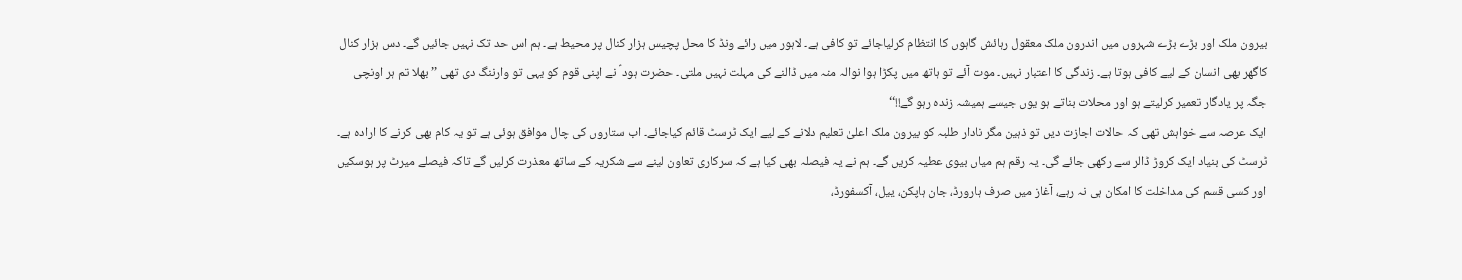بیرون ملک اور بڑے بڑے شہروں میں اندرون ملک معقول رہائش گاہوں کا انتظام کرلیاجائے تو کافی ہے۔ لاہور میں رائے ونڈ کا محل پچیس ہزار کنال پر محیط ہے۔ ہم اس حد تک نہیں جائیں گے۔ دس ہزار کنال کاگھر بھی انسان کے لیے کافی ہوتا ہے۔ زندگی کا اعتبار نہیں۔ موت آئے تو ہاتھ میں پکڑا ہوا نوالہ منہ میں ڈالنے کی مہلت نہیں ملتی۔ حضرت ہود ؑ نے اپنی قوم کو یہی تو وارننگ دی تھی ’’ بھلا تم ہر اونچی جگہ پر یادگار تعمیر کرلیتے ہو اور محلات بناتے ہو یوں جیسے ہمیشہ زندہ رہو گے!!‘‘
ایک عرصہ سے خواہش تھی کہ حالات اجازت دیں تو ذہین مگر نادار طلبہ کو بیرون ملک اعلیٰ تعلیم دلانے کے لیے ایک ٹرسٹ قائم کیاجائے۔ اب ستاروں کی چال موافق ہوئی ہے تو یہ کام بھی کرنے کا ارادہ ہے۔ ٹرسٹ کی بنیاد ایک کروڑ ڈالر سے رکھی جائے گی۔ یہ رقم ہم میاں بیوی عطیہ کریں گے۔ ہم نے یہ فیصلہ بھی کیا ہے کہ سرکاری تعاون لینے سے شکریہ کے ساتھ معذرت کرلیں گے تاکہ فیصلے میرٹ پر ہوسکیں اور کسی قسم کی مداخلت کا امکان ہی نہ رہے، آغاز میں صرف ہارورڈ، جان ہاپکن، ییل، آکسفورڈ،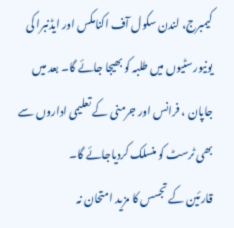کیمبرج، لندن سکول آف اکنامکس اور ایڈنبرا کی یونیورسٹیوں میں طلبہ کو بھیجا جائے گا۔ بعد میں جاپان ، فرانس اور جرمنی کے تعلیمی اداروں سے بھی ٹرسٹ کو منسلک کردیاجائے گا۔
قارئین کے تجسس کا مزید امتحان نہ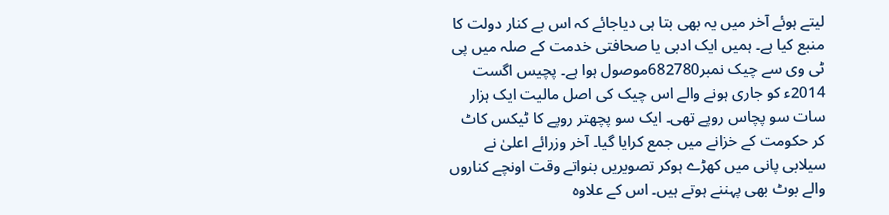لیتے ہوئے آخر میں یہ بھی بتا ہی دیاجائے کہ اس بے کنار دولت کا منبع کیا ہے۔ ہمیں ایک ادبی یا صحافتی خدمت کے صلہ میں پی ٹی وی سے چیک نمبر682780موصول ہوا ہے۔ پچیس اگست 2014ء کو جاری ہونے والے اس چیک کی اصل مالیت ایک ہزار سات سو پچاس روپے تھی۔ ایک سو پچھتر روپے کا ٹیکس کاٹ کر حکومت کے خزانے میں جمع کرایا گیا۔ آخر وزرائے اعلیٰ نے سیلابی پانی میں کھڑے ہوکر تصویریں بنواتے وقت اونچے کناروں والے بوٹ بھی پہننے ہوتے ہیں۔ اس کے علاوہ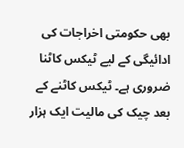بھی حکومتی اخراجات کی ادائیگی کے لیے ٹیکس کاٹنا ضروری ہے۔ ٹیکس کاٹنے کے بعد چیک کی مالیت ایک ہزار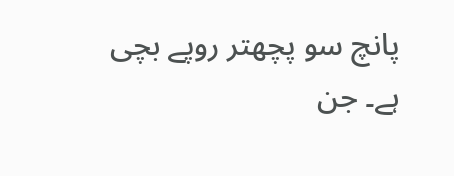پانچ سو پچھتر روپے بچی ہے۔ جن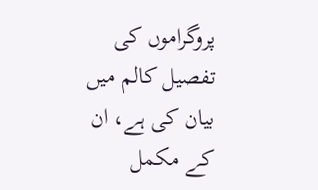پروگراموں کی تفصیل کالم میں بیان کی ہے، ان کے مکمل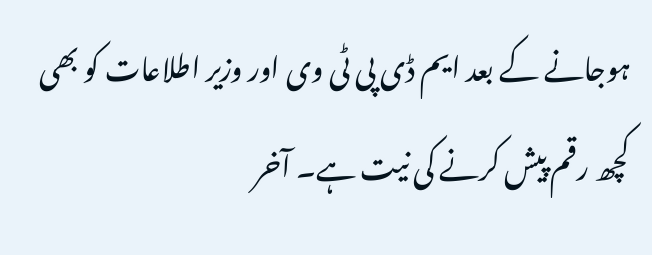ہوجانے کے بعد ایم ڈی پی ٹی وی اور وزیر اطلاعات کو بھی کچھ رقم پیش کرنے کی نیت ہے۔ آخر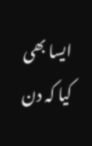ایسا بھی کیا کہ دن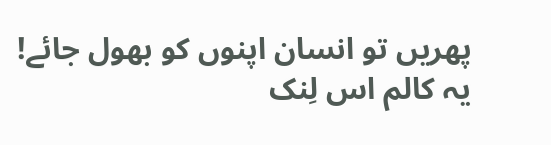پھریں تو انسان اپنوں کو بھول جائے!
یہ کالم اس لِنک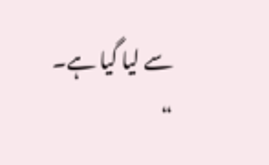سے لیا گیا ہے۔
“